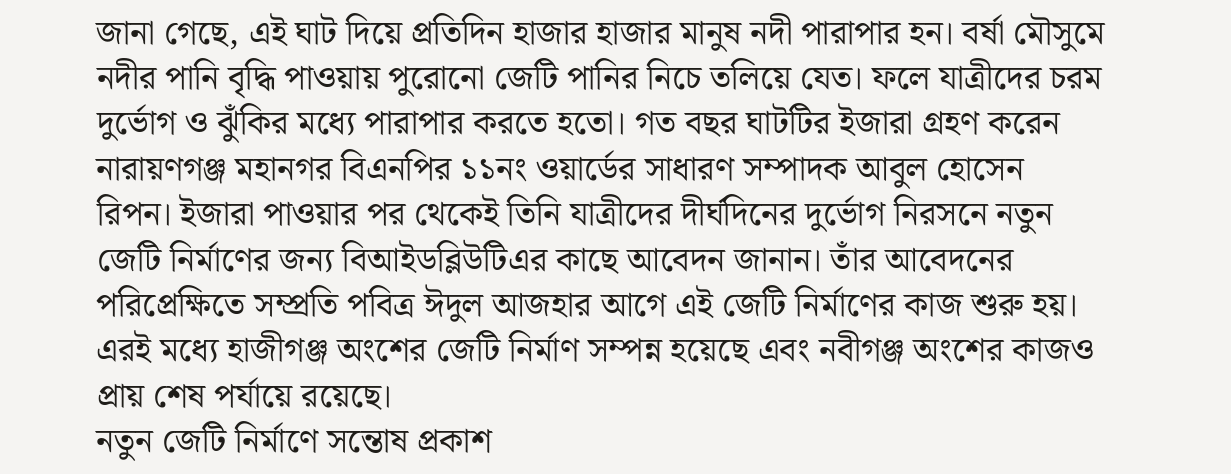জানা গেছে, এই ঘাট দিয়ে প্রতিদিন হাজার হাজার মানুষ নদী পারাপার হন। বর্ষা মৌসুমে নদীর পানি বৃদ্ধি পাওয়ায় পুরোনো জেটি পানির নিচে তলিয়ে যেত। ফলে যাত্রীদের চরম দুর্ভোগ ও ঝুঁকির মধ্যে পারাপার করতে হতো। গত বছর ঘাটটির ইজারা গ্রহণ করেন নারায়ণগঞ্জ মহানগর বিএনপির ১১নং ওয়ার্ডের সাধারণ সম্পাদক আবুল হোসেন রিপন। ইজারা পাওয়ার পর থেকেই তিনি যাত্রীদের দীর্ঘদিনের দুর্ভোগ নিরসনে নতুন জেটি নির্মাণের জন্য বিআইডব্লিউটিএর কাছে আবেদন জানান। তাঁর আবেদনের পরিপ্রেক্ষিতে সম্প্রতি পবিত্র ঈদুল আজহার আগে এই জেটি নির্মাণের কাজ শুরু হয়। এরই মধ্যে হাজীগঞ্জ অংশের জেটি নির্মাণ সম্পন্ন হয়েছে এবং নবীগঞ্জ অংশের কাজও প্রায় শেষ পর্যায়ে রয়েছে।
নতুন জেটি নির্মাণে সন্তোষ প্রকাশ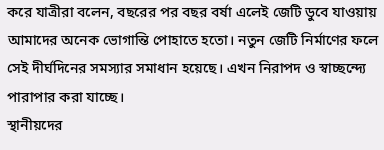করে যাত্রীরা বলেন, বছরের পর বছর বর্ষা এলেই জেটি ডুবে যাওয়ায় আমাদের অনেক ভোগান্তি পোহাতে হতো। নতুন জেটি নির্মাণের ফলে সেই দীর্ঘদিনের সমস্যার সমাধান হয়েছে। এখন নিরাপদ ও স্বাচ্ছন্দ্যে পারাপার করা যাচ্ছে।
স্থানীয়দের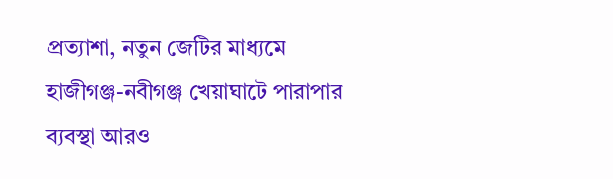প্রত্যাশা, নতুন জেটির মাধ্যমে হাজীগঞ্জ-নবীগঞ্জ খেয়াঘাটে পারাপার ব্যবস্থা আরও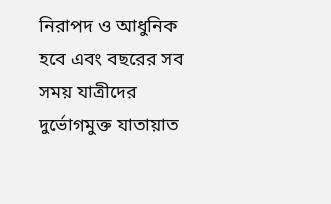নিরাপদ ও আধুনিক হবে এবং বছরের সব সময় যাত্রীদের দুর্ভোগমুক্ত যাতায়াত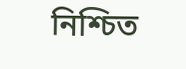নিশ্চিত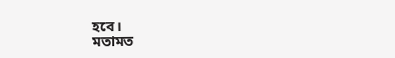হবে।
মতামত